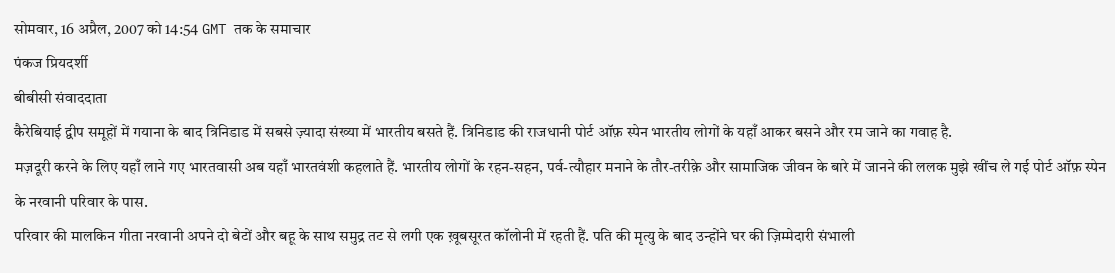सोमवार, 16 अप्रैल, 2007 को 14:54 GMT तक के समाचार
पंकज प्रियदर्शी
बीबीसी संवाददाता
कैरेबियाई द्वीप समूहों में गयाना के बाद त्रिनिडाड में सबसे ज़्यादा संख्या में भारतीय बसते हैं. त्रिनिडाड की राजधानी पोर्ट ऑफ़ स्पेन भारतीय लोगों के यहाँ आकर बसने और रम जाने का गवाह है.
मज़दूरी करने के लिए यहाँ लाने गए भारतवासी अब यहाँ भारतवंशी कहलाते हैं. भारतीय लोगों के रहन-सहन, पर्व-त्यौहार मनाने के तौर-तरीक़े और सामाजिक जीवन के बारे में जानने की ललक मुझे खींच ले गई पोर्ट ऑफ़ स्पेन के नरवानी परिवार के पास.
परिवार की मालकिन गीता नरवानी अपने दो बेटों और बहू के साथ समुद्र तट से लगी एक ख़ूबसूरत कॉलोनी में रहती हैं. पति की मृत्यु के बाद उन्होंने घर की ज़िम्मेदारी संभाली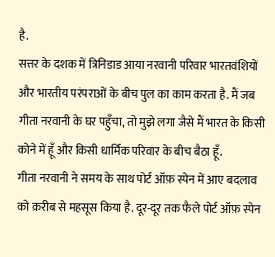है.
सत्तर के दशक में त्रिनिडाड आया नरवानी परिवार भारतवंशियों और भारतीय परंपराओं के बीच पुल का काम करता है. मैं जब गीता नरवानी के घर पहुँचा, तो मुझे लगा जैसे मैं भारत के किसी कोने में हूँ और किसी धार्मिक परिवार के बीच बैठा हूँ.
गीता नरवानी ने समय के साथ पोर्ट ऑफ़ स्पेन में आए बदलाव को क़रीब से महसूस किया है. दूर-दूर तक फैले पोर्ट ऑफ़ स्पेन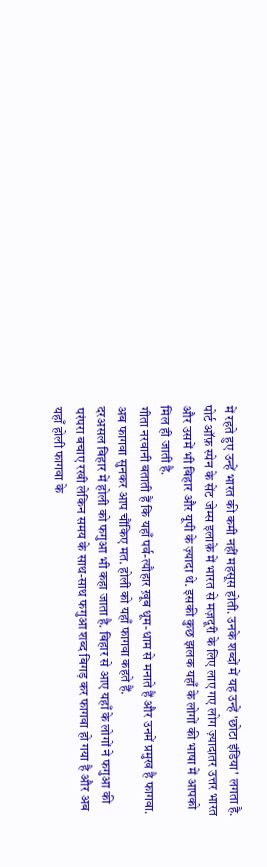में रहते हुए उन्हें भारत की कमी नहीं महसूस होती. उनके शब्दों में यह उन्हें 'छोटा इंडिया' लगता है.
पोर्ट ऑफ़ स्पेन के सेंट जेम्स इलाक़े में भारत से मज़दूरी के लिए लाए गए लोग ज़्यादातर उत्तर भारत और उसमें भी बिहार और यूपी के ज़्यादा थे. इसकी कुछ झलक यहाँ के लोगों की भाषा में आपको मिल ही जाती है.
गीता नरवानी बताती हैं कि यहाँ पर्व-त्यौहार ख़ूब धूम-धाम से मनाते हैं और उनमें प्रमुख है फागवा. अब फागवा सुनकर आप चौंकिए मत. होली को यहाँ फागवा कहते हैं.
दरअसल बिहार में होली को फगुआ भी कहा जाता है. बिहार से आए यहाँ के लोगों ने फगुआ की परंपरा बचाए रखी लेकिन समय के साथ-साथ फगुआ शब्द बिगड़ कर फागवा हो गया है और अब यहाँ होली फागवा के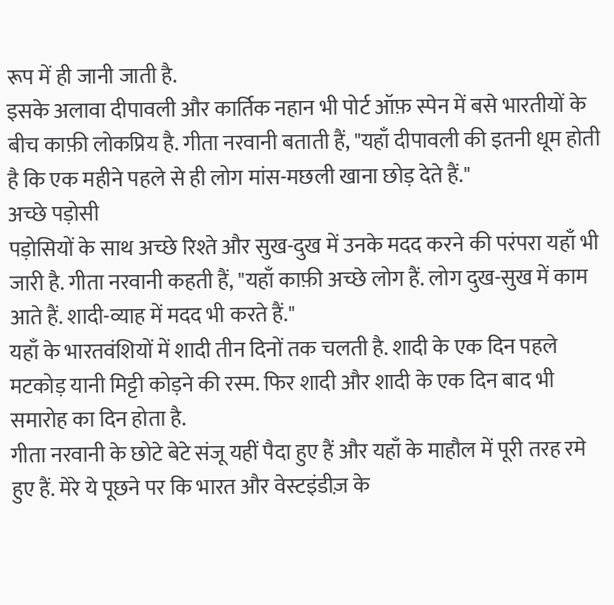रूप में ही जानी जाती है.
इसके अलावा दीपावली और कार्तिक नहान भी पोर्ट ऑफ़ स्पेन में बसे भारतीयों के बीच काफ़ी लोकप्रिय है. गीता नरवानी बताती हैं, "यहाँ दीपावली की इतनी धूम होती है कि एक महीने पहले से ही लोग मांस-मछली खाना छोड़ देते हैं."
अच्छे पड़ोसी
पड़ोसियों के साथ अच्छे रिश्ते और सुख-दुख में उनके मदद करने की परंपरा यहाँ भी जारी है. गीता नरवानी कहती हैं, "यहाँ काफ़ी अच्छे लोग हैं. लोग दुख-सुख में काम आते हैं. शादी-व्याह में मदद भी करते हैं."
यहाँ के भारतवंशियों में शादी तीन दिनों तक चलती है. शादी के एक दिन पहले मटकोड़ यानी मिट्टी कोड़ने की रस्म. फिर शादी और शादी के एक दिन बाद भी समारोह का दिन होता है.
गीता नरवानी के छोटे बेटे संजू यहीं पैदा हुए हैं और यहाँ के माहौल में पूरी तरह रमे हुए हैं. मेरे ये पूछने पर कि भारत और वेस्टइंडीज़ के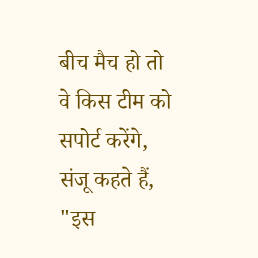बीच मैच हो तो वे किस टीम को सपोर्ट करेंगे, संजू कहते हैं, "इस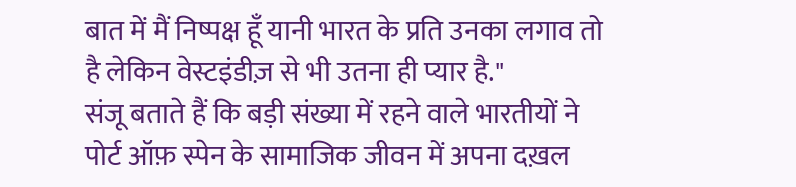बात में मैं निष्पक्ष हूँ यानी भारत के प्रति उनका लगाव तो है लेकिन वेस्टइंडीज़ से भी उतना ही प्यार है."
संजू बताते हैं कि बड़ी संख्या में रहने वाले भारतीयों ने पोर्ट ऑफ़ स्पेन के सामाजिक जीवन में अपना दख़ल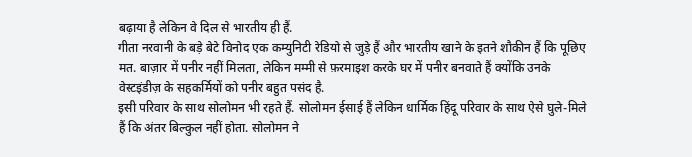बढ़ाया है लेकिन वे दिल से भारतीय ही हैं.
गीता नरवानी के बड़े बेटे विनोद एक कम्युनिटी रेडियो से जुड़े हैं और भारतीय खाने के इतने शौकीन हैं कि पूछिए मत. बाज़ार में पनीर नहीं मिलता, लेकिन मम्मी से फ़रमाइश करके घर में पनीर बनवाते हैं क्योंकि उनके वेस्टइंडीज़ के सहकर्मियों को पनीर बहुत पसंद है.
इसी परिवार के साथ सोलोमन भी रहते हैं. सोलोमन ईसाई हैं लेकिन धार्मिक हिंदू परिवार के साथ ऐसे घुले-मिले हैं कि अंतर बिल्कुल नहीं होता. सोलोमन ने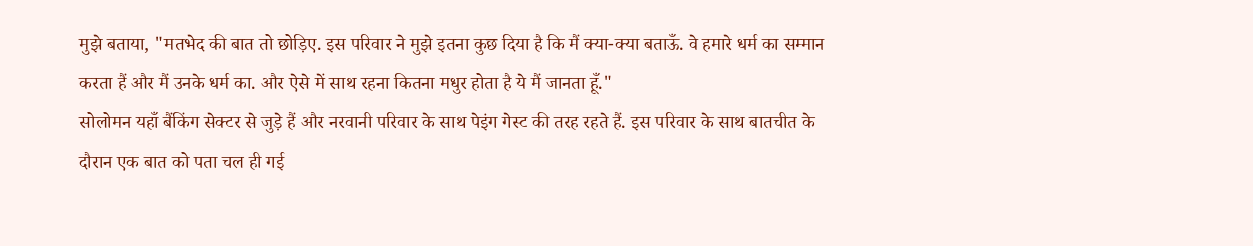मुझे बताया, "मतभेद की बात तो छोड़िए. इस परिवार ने मुझे इतना कुछ दिया है कि मैं क्या-क्या बताऊँ. वे हमारे धर्म का सम्मान करता हैं और मैं उनके धर्म का. और ऐसे में साथ रहना कितना मधुर होता है ये मैं जानता हूँ."
सोलोमन यहाँ बैंकिंग सेक्टर से जुड़े हैं और नरवानी परिवार के साथ पेइंग गेस्ट की तरह रहते हैं. इस परिवार के साथ बातचीत के दौरान एक बात को पता चल ही गई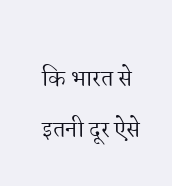कि भारत से इतनी दूर ऐसे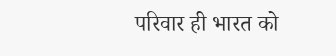परिवार ही भारत को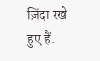ज़िंदा रखे हुए हैं.